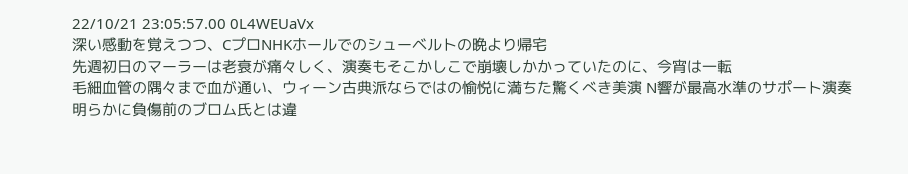22/10/21 23:05:57.00 0L4WEUaVx
深い感動を覚えつつ、CプロNHKホールでのシューベルトの晩より帰宅
先週初日のマーラーは老衰が痛々しく、演奏もそこかしこで崩壊しかかっていたのに、今宵は一転
毛細血管の隅々まで血が通い、ウィーン古典派ならではの愉悦に満ちた驚くべき美演 N響が最高水準のサポート演奏
明らかに負傷前のブロム氏とは違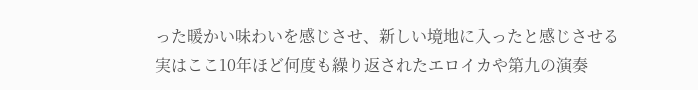った暖かい味わいを感じさせ、新しい境地に入ったと感じさせる
実はここ10年ほど何度も繰り返されたエロイカや第九の演奏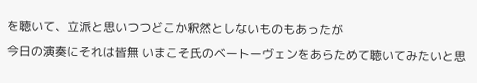を聴いて、立派と思いつつどこか釈然としないものもあったが
今日の演奏にそれは皆無 いまこそ氏のベートーヴェンをあらためて聴いてみたいと思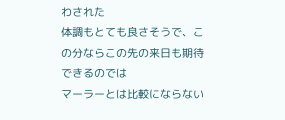わされた
体調もとても良さそうで、この分ならこの先の来日も期待できるのでは
マーラーとは比較にならない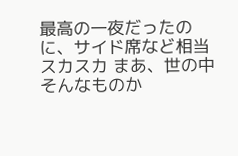最高の一夜だったのに、サイド席など相当スカスカ まあ、世の中そんなものか